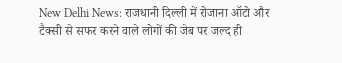New Delhi News: राजधानी दिल्ली में रोजाना ऑटो और टैक्सी से सफर करने वाले लोगों की जेब पर जल्द ही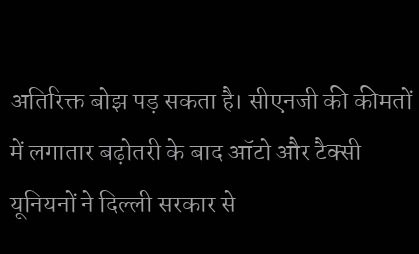अतिरिक्त बोझ पड़ सकता है। सीएनजी की कीमतों में लगातार बढ़ोतरी के बाद ऑटो और टैक्सी यूनियनों ने दिल्ली सरकार से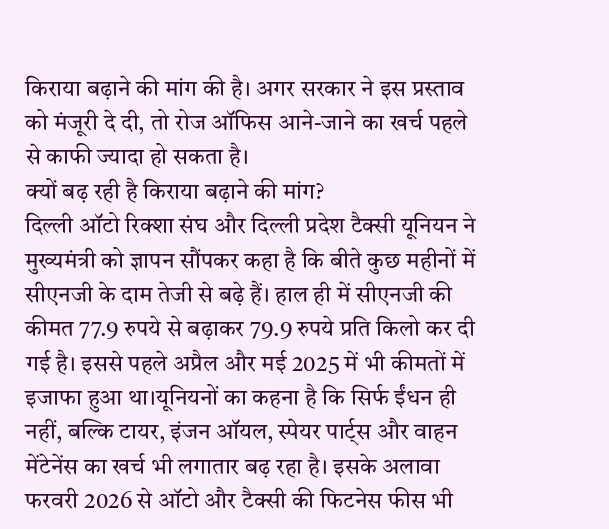किराया बढ़ाने की मांग की है। अगर सरकार ने इस प्रस्ताव को मंजूरी दे दी, तो रोज ऑफिस आने-जाने का खर्च पहले से काफी ज्यादा हो सकता है।
क्यों बढ़ रही है किराया बढ़ाने की मांग?
दिल्ली ऑटो रिक्शा संघ और दिल्ली प्रदेश टैक्सी यूनियन ने मुख्यमंत्री को ज्ञापन सौंपकर कहा है कि बीते कुछ महीनों में सीएनजी के दाम तेजी से बढ़े हैं। हाल ही में सीएनजी की कीमत 77.9 रुपये से बढ़ाकर 79.9 रुपये प्रति किलो कर दी गई है। इससे पहले अप्रैल और मई 2025 में भी कीमतों में इजाफा हुआ था।यूनियनों का कहना है कि सिर्फ ईंधन ही नहीं, बल्कि टायर, इंजन ऑयल, स्पेयर पार्ट्स और वाहन मेंटेनेंस का खर्च भी लगातार बढ़ रहा है। इसके अलावा फरवरी 2026 से ऑटो और टैक्सी की फिटनेस फीस भी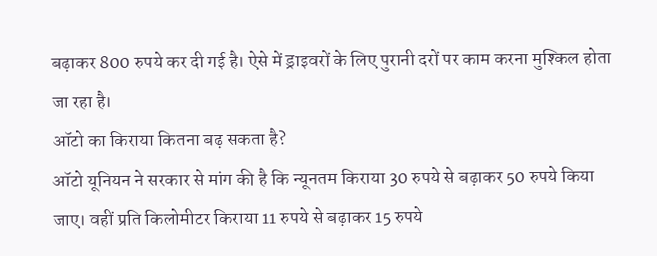बढ़ाकर 800 रुपये कर दी गई है। ऐसे में ड्राइवरों के लिए पुरानी दरों पर काम करना मुश्किल होता जा रहा है।
ऑटो का किराया कितना बढ़ सकता है?
ऑटो यूनियन ने सरकार से मांग की है कि न्यूनतम किराया 30 रुपये से बढ़ाकर 50 रुपये किया जाए। वहीं प्रति किलोमीटर किराया 11 रुपये से बढ़ाकर 15 रुपये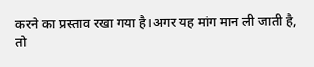करने का प्रस्ताव रखा गया है।अगर यह मांग मान ली जाती है, तो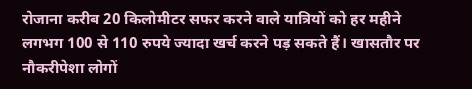रोजाना करीब 20 किलोमीटर सफर करने वाले यात्रियों को हर महीने लगभग 100 से 110 रुपये ज्यादा खर्च करने पड़ सकते हैं। खासतौर पर नौकरीपेशा लोगों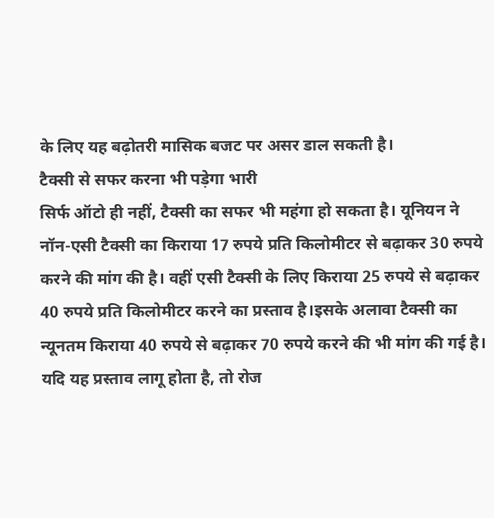के लिए यह बढ़ोतरी मासिक बजट पर असर डाल सकती है।
टैक्सी से सफर करना भी पड़ेगा भारी
सिर्फ ऑटो ही नहीं, टैक्सी का सफर भी महंगा हो सकता है। यूनियन ने नॉन-एसी टैक्सी का किराया 17 रुपये प्रति किलोमीटर से बढ़ाकर 30 रुपये करने की मांग की है। वहीं एसी टैक्सी के लिए किराया 25 रुपये से बढ़ाकर 40 रुपये प्रति किलोमीटर करने का प्रस्ताव है।इसके अलावा टैक्सी का न्यूनतम किराया 40 रुपये से बढ़ाकर 70 रुपये करने की भी मांग की गई है। यदि यह प्रस्ताव लागू होता है, तो रोज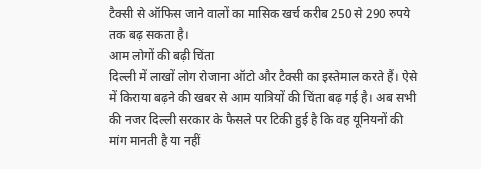टैक्सी से ऑफिस जाने वालों का मासिक खर्च करीब 250 से 290 रुपये तक बढ़ सकता है।
आम लोगों की बढ़ी चिंता
दिल्ली में लाखों लोग रोजाना ऑटो और टैक्सी का इस्तेमाल करते हैं। ऐसे में किराया बढ़ने की खबर से आम यात्रियों की चिंता बढ़ गई है। अब सभी की नजर दिल्ली सरकार के फैसले पर टिकी हुई है कि वह यूनियनों की मांग मानती है या नहीं